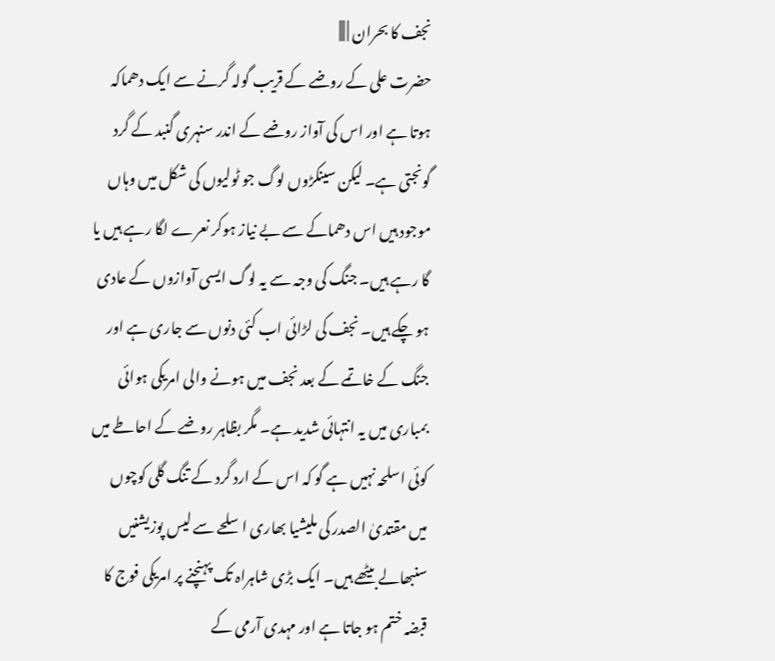نجف کا بحران | |||
حضرت علی کے روضے کے قریب گولہ گرنے سے ایک دھماکہ ہوتا ہے اور اس کی آواز روضے کے اندر سنہری گنبد کے گرد گونجتی ہے۔ لیکن سینکڑوں لوگ جو ٹولیوں کی شکل میں وہاں موجود ہیں اس دھماکے سے بے نیاز ہوکر نعرے لگا رہے ہیں یا گا رہے ہیں۔ جنگ کی وجہ سے یہ لوگ ایسی آوازوں کے عادی ہو چکے ہیں۔ نجف کی لڑائی اب کئی دنوں سے جاری ہے اور جنگ کے خاتمے کے بعد نجف میں ہونے والی امریکی ہوائی بمباری میں یہ انتہائی شدید ہے۔ مگر بظاہر روضے کے احاطے میں کوئی اسلحہ نہیں ہے گو کہ اس کے ارد گرد کے تنگ گلی کوچوں میں مقتدیٰ الصدر کی ملیشیا بھاری اسلحے سے لیس پوزیشنیں سنبھالے بیٹھے ہیں۔ ایک بڑی شاہراہ تک پہنچنے پر امریکی فوج کا قبضہ ختم ہو جاتا ہے اور مہدی آرمی کے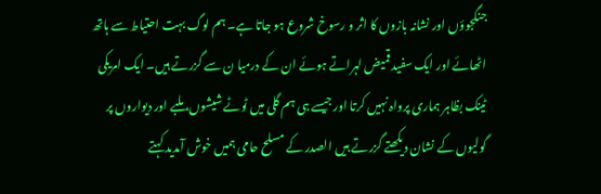جنگجوؤں اور نشانہ بازوں کا اثر و رسوخ شروع ہو جاتا ہے۔ ہم لوگ بہت احتیاط سے ہاتھ اٹھائے اور ایک سفید قمیض لہراتے ہوئے ان کے درمیا ن سے گزرتے ہیں۔ ایک امریکی ٹینک بظاہر ہماری پرواہ نہیں کرتا اور جیسے ہی ہم گلی میں ٹوٹے شیشوں، ملبے اور دیواروں پر گولیوں کے نشان دیکھتے گزرتے ہیں الصدر کے مسلح حامی ہمیں خوش آمدید کہتے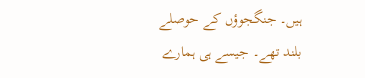ہیں۔ جنگجوؤں کے حوصلے بلند تھے۔ جیسے ہی ہمارے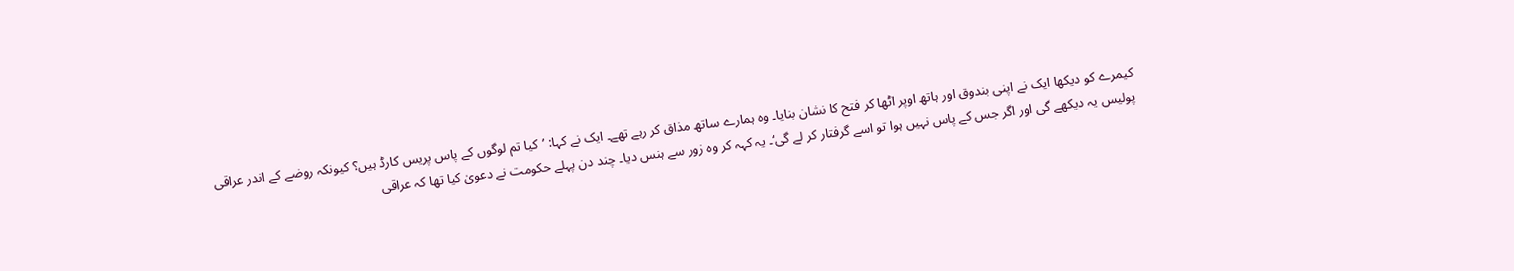کیمرے کو دیکھا ایک نے اپنی بندوق اور ہاتھ اوپر اٹھا کر فتح کا نشان بنایا۔ وہ ہمارے ساتھ مذاق کر رہے تھے۔ ایک نے کہا: ’کیا تم لوگوں کے پاس پریس کارڈ ہیں؟ کیونکہ روضے کے اندر عراقی پولیس یہ دیکھے گی اور اگر جس کے پاس نہیں ہوا تو اسے گرفتار کر لے گی‘۔ یہ کہہ کر وہ زور سے ہنس دیا۔ چند دن پہلے حکومت نے دعویٰ کیا تھا کہ عراقی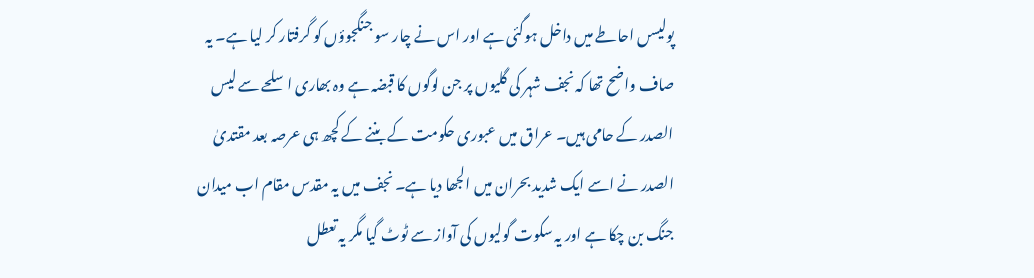پولیسں احاطے میں داخل ہوگئی ہے اور اس نے چار سو جنگجوؤں کو گرفتار کر لیا ہے۔ یہ صاف واضح تھا کہ نجف شہر کی گلیوں پر جن لوگوں کا قبضہ ہے وہ بھاری اسلحے سے لیس الصدر کے حامی ہیں۔ عراق میں عبوری حکومت کے بننے کے کچھ ہی عرصہ بعد مقتدیٰ الصدر نے اسے ایک شدید بحران میں الجھا دیا ہے۔ نجف میں یہ مقدس مقام اب میدان جنگ بن چکا ہے اور یہ سکوت گولیوں کی آواز سے ٹوٹ گیا مگر یہ تعطل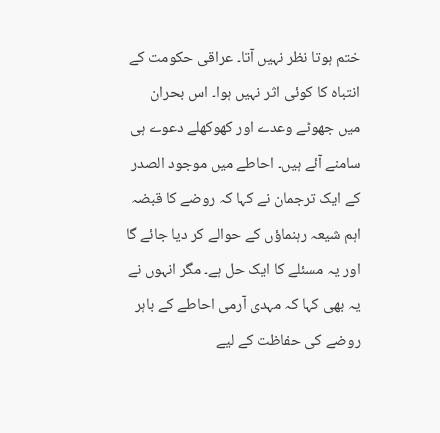ختم ہوتا نظر نہیں آتا۔ عراقی حکومت کے انتباہ کا کوئی اثر نہیں ہوا۔ اس بحران میں جھوٹے وعدے اور کھوکھلے دعوے ہی سامنے آئے ہیں۔ احاطے میں موجود الصدر کے ایک ترجمان نے کہا کہ روضے کا قبضہ اہم شیعہ رہنماؤں کے حوالے کر دیا جائے گا اور یہ مسئلے کا ایک حل ہے۔ مگر انہوں نے یہ بھی کہا کہ مہدی آرمی احاطے کے باہر روضے کی حفاظت کے لیے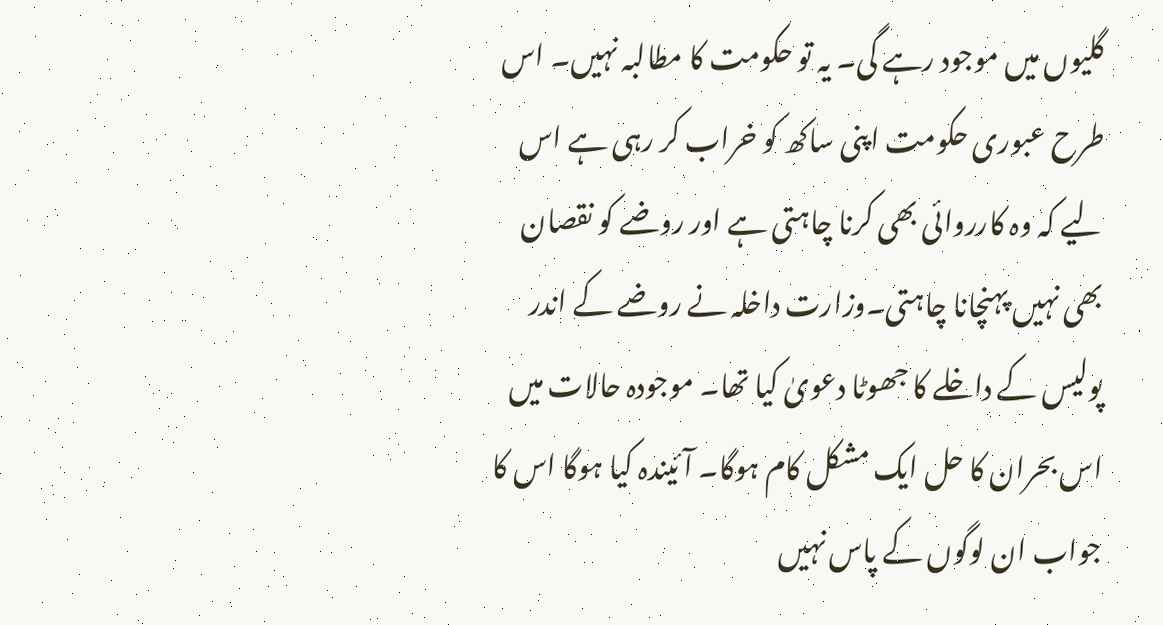گلیوں میں موجود رہے گی۔ یہ تو حکومت کا مطالبہ نہیں۔ اس طرح عبوری حکومت اپنی ساکھ کو خراب کر رہی ہے اس لیے کہ وہ کارروائی بھی کرنا چاہتی ہے اور روضے کو نقصان بھی نہیں پہنچانا چاہتی۔وزارت داخلہ نے روضے کے اندر پولیس کے داخلے کا جھوٹا دعویٰ کیا تھا۔ موجودہ حالات میں اس بحران کا حل ایک مشکل کام ہوگا۔ آئیندہ کیا ہوگا اس کا جواب ان لوگوں کے پاس نہیں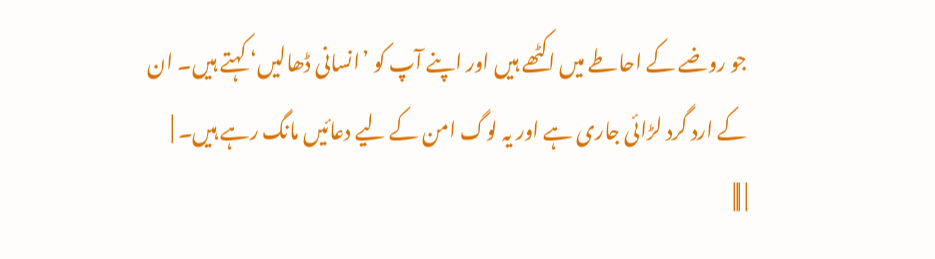جو روضے کے احاطے میں اکٹھے ہیں اور اپنے آپ کو ’انسانی ڈھالیں‘ کہتے ہیں۔ ان کے ارد گرد لڑائی جاری ہے اور یہ لوگ امن کے لیے دعائیں مانگ رہے ہیں۔ |
| |||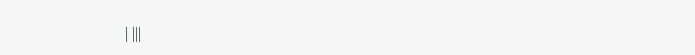| |||